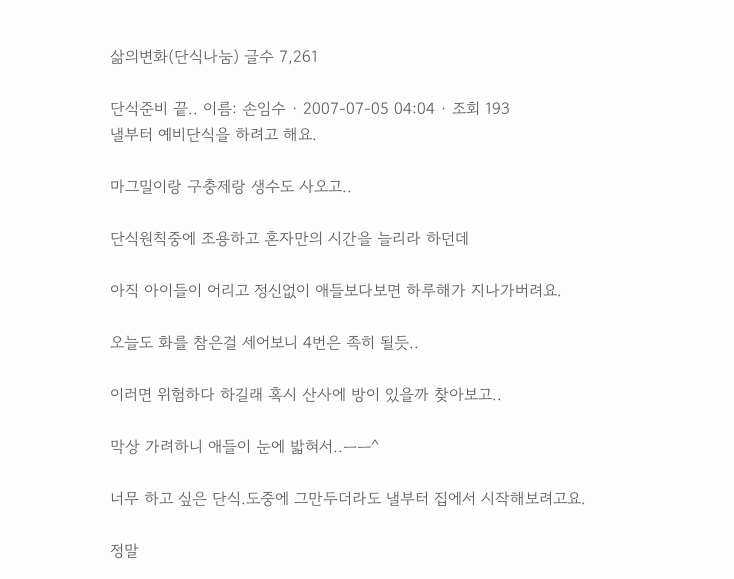삶의변화(단식나눔) 글수 7,261

단식준비 끝.. 이름: 손임수 · 2007-07-05 04:04 · 조회 193
낼부터 예비단식을 하려고 해요.

마그밀이랑 구충제랑 생수도 사오고..

단식원칙중에 조용하고 혼자만의 시간을 늘리라 하던데

아직 아이들이 어리고 정신없이 애들보다보면 하루해가 지나가버려요.

오늘도 화를 참은걸 세어보니 4번은 족히 될듯..

이러면 위험하다 하길래 혹시 산사에 방이 있을까 찾아보고..

막상 가려하니 애들이 눈에 밟혀서..ㅡㅡ^

너무 하고 싶은 단식.도중에 그만두더라도 낼부터 집에서 시작해보려고요.

정말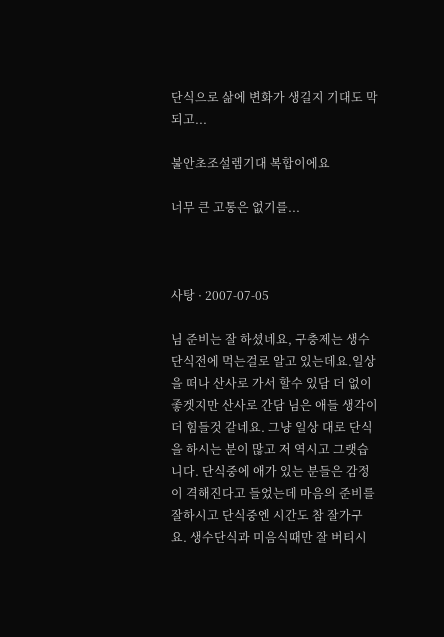단식으로 삶에 변화가 생길지 기대도 막되고...

불안초조설렘기대 복합이에요

너무 큰 고통은 없기를...



사탕 · 2007-07-05

님 준비는 잘 하셨네요, 구충제는 생수단식전에 먹는걸로 알고 있는데요.일상을 떠나 산사로 가서 할수 있담 더 없이 좋겟지만 산사로 간담 님은 애들 생각이 더 힘들것 같네요. 그냥 일상 대로 단식을 하시는 분이 많고 저 역시고 그랫습니다. 단식중에 애가 있는 분들은 감정이 격해진다고 들었는데 마음의 준비를 잘하시고 단식중엔 시간도 참 잘가구요. 생수단식과 미음식때만 잘 버티시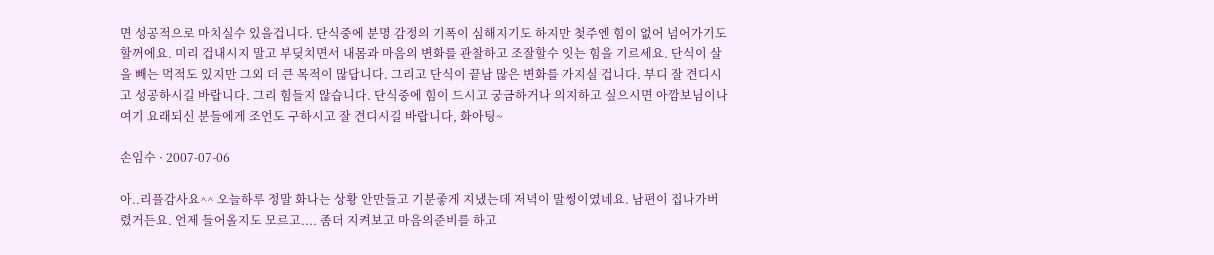면 성공적으로 마치실수 있을겁니다. 단식중에 분명 감정의 기폭이 심해지기도 하지만 첮주엔 힘이 없어 넘어가기도 할꺼에요. 미리 겁내시지 말고 부딪치면서 내몸과 마음의 변화를 관찰하고 조잘할수 잇는 힘을 기르세요. 단식이 살을 빼는 먹적도 있지만 그외 더 큰 목적이 많답니다. 그리고 단식이 끝남 많은 변화를 가지실 겁니다. 부디 잘 견디시고 성공하시길 바랍니다. 그리 힘들지 않습니다. 단식중에 힘이 드시고 궁금하거나 의지하고 싶으시면 아깜보님이나 여기 요래되신 분들에게 조언도 구하시고 잘 견디시길 바랍니다, 화아팅~

손임수 · 2007-07-06

아..리플감사요^^ 오늘하루 정말 화나는 상황 안만들고 기분좋게 지냈는데 저녁이 말썽이였네요. 남편이 집나가버렸거든요. 언제 들어올지도 모르고.... 좀더 지켜보고 마음의준비를 하고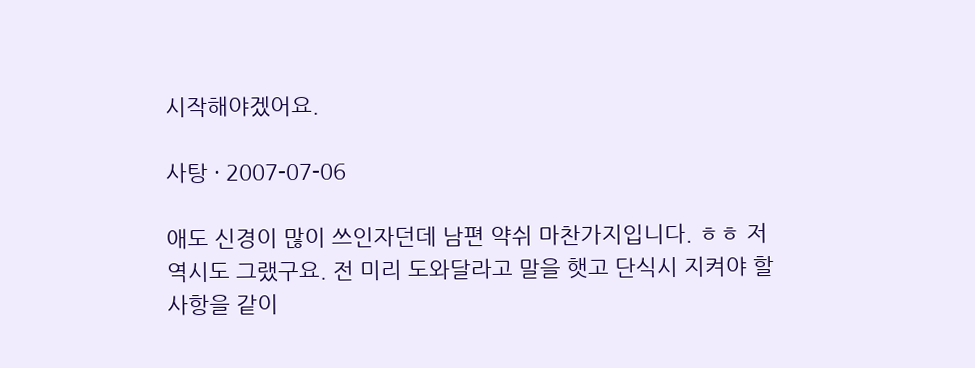시작해야겠어요.

사탕 · 2007-07-06

애도 신경이 많이 쓰인자던데 남편 약쉬 마찬가지입니다. ㅎㅎ 저 역시도 그랬구요. 전 미리 도와달라고 말을 햇고 단식시 지켜야 할 사항을 같이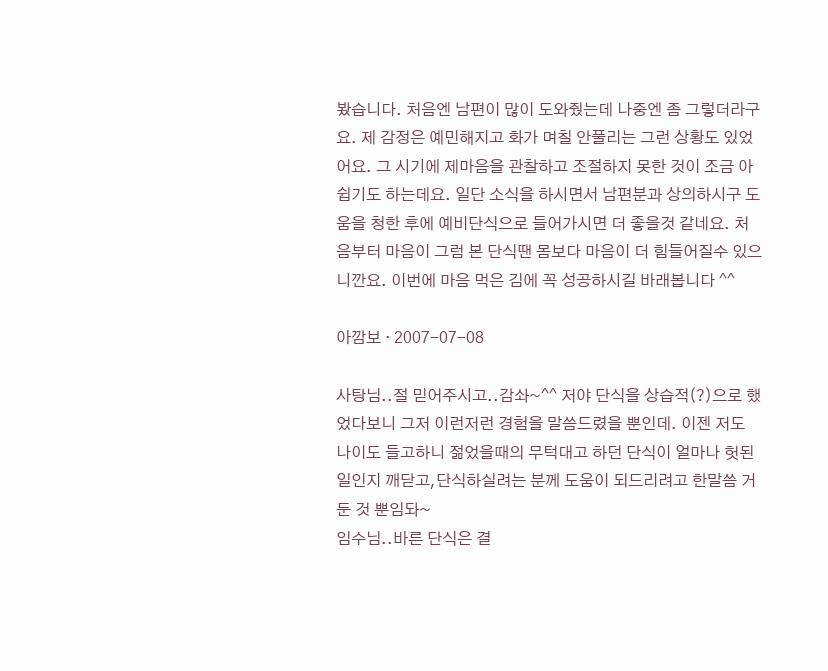봤습니다. 처음엔 남편이 많이 도와줬는데 나중엔 좀 그렇더라구요. 제 감정은 예민해지고 화가 며칠 안풀리는 그런 상황도 있었어요. 그 시기에 제마음을 관찰하고 조절하지 못한 것이 조금 아쉽기도 하는데요. 일단 소식을 하시면서 남편분과 상의하시구 도움을 청한 후에 예비단식으로 들어가시면 더 좋을것 같네요. 처음부터 마음이 그럼 본 단식땐 몸보다 마음이 더 힘들어질수 있으니깐요. 이번에 마음 먹은 김에 꼭 성공하시길 바래봅니다 ^^

아깜보 · 2007-07-08

사탕님..절 믿어주시고..감솨~^^ 저야 단식을 상습적(?)으로 했었다보니 그저 이런저런 경험을 말씀드렸을 뿐인데. 이젠 저도 나이도 들고하니 젊었을때의 무턱대고 하던 단식이 얼마나 헛된 일인지 깨닫고,단식하실려는 분께 도움이 되드리려고 한말씀 거둔 것 뿐임돠~
임수님..바른 단식은 결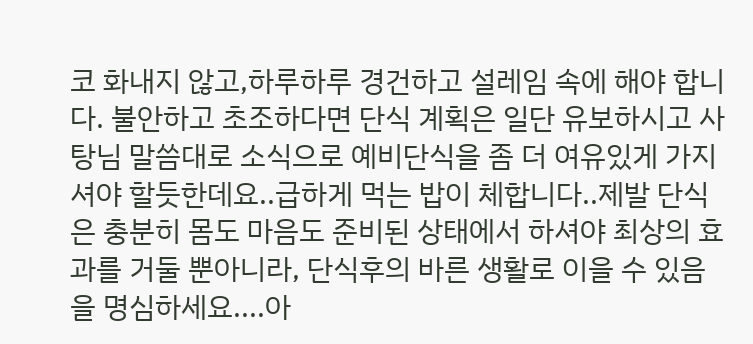코 화내지 않고,하루하루 경건하고 설레임 속에 해야 합니다. 불안하고 초조하다면 단식 계획은 일단 유보하시고 사탕님 말씀대로 소식으로 예비단식을 좀 더 여유있게 가지셔야 할듯한데요..급하게 먹는 밥이 체합니다..제발 단식은 충분히 몸도 마음도 준비된 상태에서 하셔야 최상의 효과를 거둘 뿐아니라, 단식후의 바른 생활로 이을 수 있음을 명심하세요....아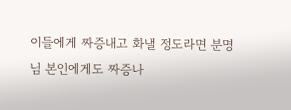이들에게 짜증내고 화낼 정도라면 분명 님 본인에게도 짜증나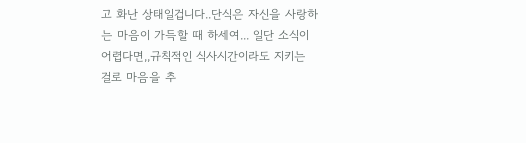고 화난 상태일겁니다..단식은 자신을 사랑하는 마음이 가득할 때 하세여... 일단 소식이 어렵다면,,규칙적인 식사시간이라도 지키는 걸로 마음을 추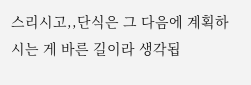스리시고,,단식은 그 다음에 계획하시는 게 바른 길이라 생각됩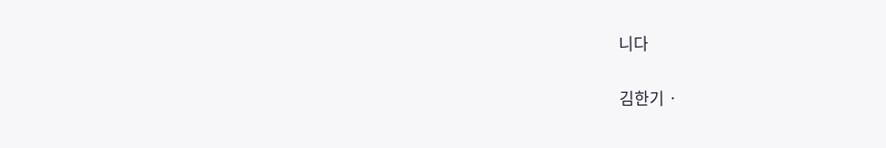니다

김한기 ·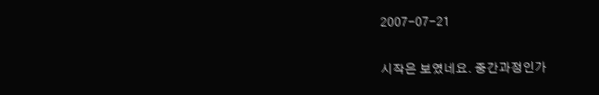2007-07-21

시작은 보였네요. 중간과정인가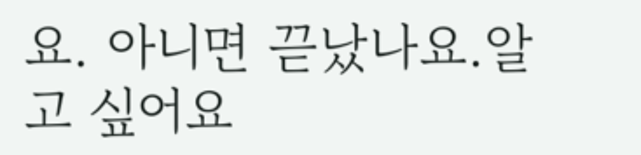요. 아니면 끋났나요.알고 싶어요